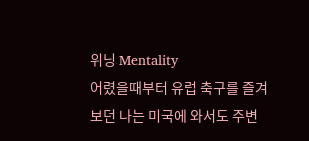위닝 Mentality
어렸을때부터 유럽 축구를 즐겨보던 나는 미국에 와서도 주변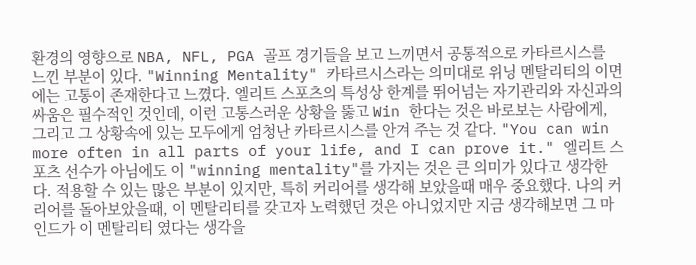환경의 영향으로 NBA, NFL, PGA 골프 경기들을 보고 느끼면서 공통적으로 카타르시스를 느낀 부분이 있다. "Winning Mentality" 카타르시스라는 의미대로 위닝 멘탈리티의 이면에는 고통이 존재한다고 느꼈다. 엘리트 스포츠의 특성상 한계를 뛰어넘는 자기관리와 자신과의 싸움은 필수적인 것인데, 이런 고통스러운 상황을 뚫고 Win 한다는 것은 바로보는 사람에게, 그리고 그 상황속에 있는 모두에게 엄청난 카타르시스를 안겨 주는 것 같다. "You can win more often in all parts of your life, and I can prove it." 엘리트 스포츠 선수가 아님에도 이 "winning mentality"를 가지는 것은 큰 의미가 있다고 생각한다. 적용할 수 있는 많은 부분이 있지만, 특히 커리어를 생각해 보았을때 매우 중요했다. 나의 커리어를 돌아보았을때, 이 멘탈리티를 갖고자 노력했던 것은 아니었지만 지금 생각해보면 그 마인드가 이 멘탈리티 였다는 생각을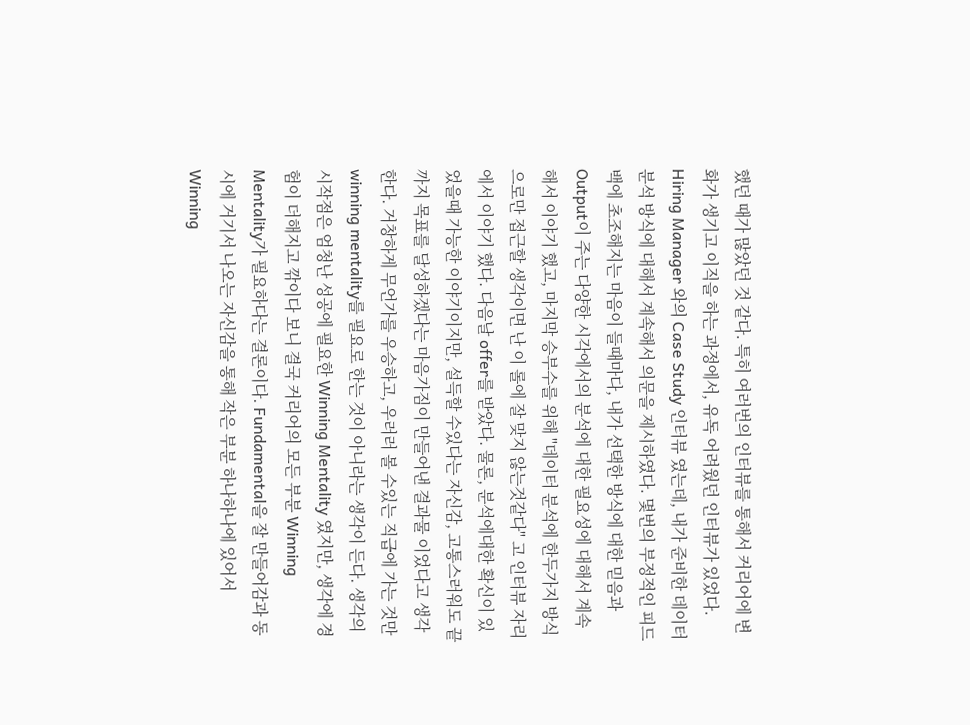했던 때가 많았던 것 같다. 특히 여러번의 인터뷰를 통해서 커리어에 변화가 생기고 이직을 하는 과정에서, 유독 어려웠던 인터뷰가 있었다. Hiring Manager 와의 Case Study 인터뷰 였는데, 내가 준비한 데이터 분석 방식에 대해서 계속해서 의문을 제시하였다. 몇번의 부정적인 피드백에 초조해지는 마음이 들때마다, 내가 선택한 방식에 대한 믿음과 Output이 주는 다양한 시각에서의 분석에 대한 필요성에 대해서 계속해서 이야기 했고, 마지막 승부수를 위해 "데이터 분석에 한두가지 방식으로만 접근할 생각이면 난 이 롤에 잘 맞지 않는것같다" 고 인터뷰 자리에서 이야기 했다. 다음날 offer를 받았다. 물론, 분석에대한 확신이 있었을때 가능한 이야기이지만, 설득할 수있다는 자신감, 고통스러워도 끝까지 목표를 달성하겠다는 마음가짐이 만들어낸 결과물 이었다고 생각한다. 거창하게 무언가를 우승하고, 우러러 볼 수있는 직급에 가는 것만 winning mentality를 필요로 한는 것이 아니라는 생각이 든다. 생각의 시작점은 엄청난 성공에 필요한 Winning Mentality 였지만, 생각에 경험이 더해지고 깎이다 보니 결국 커리어의 모든 부분 Winning Mentality가 필요하다는 결론이다. Fundamental을 잘 만들어감과 동시에 거기서 나오는 자신감을 통해 작은 부분 하나하나에 있어서 Winning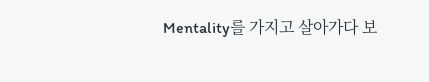Mentality를 가지고 살아가다 보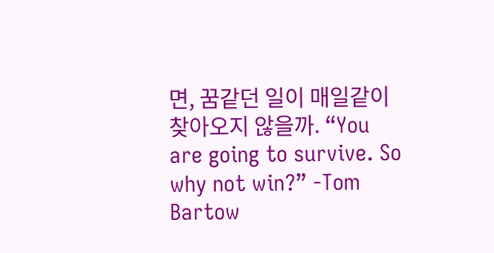면, 꿈같던 일이 매일같이 찾아오지 않을까. “You are going to survive. So why not win?” -Tom Bartow